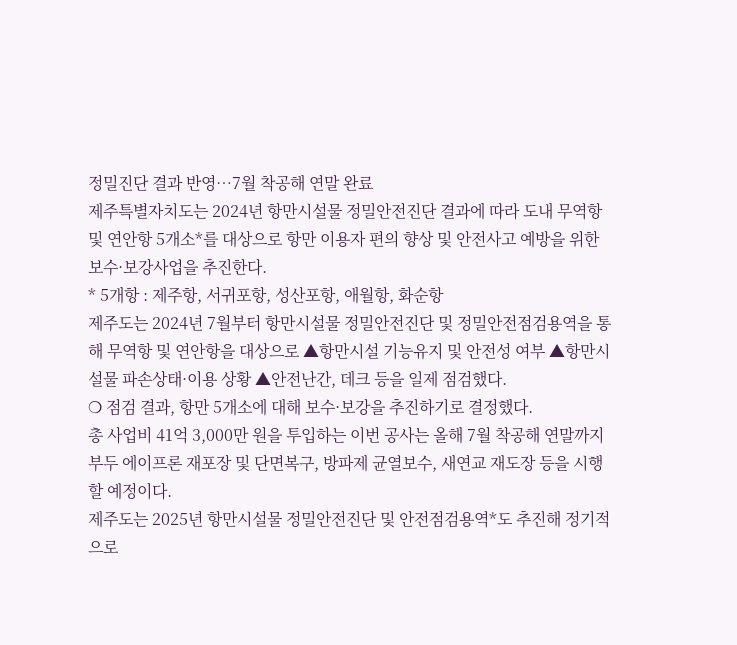정밀진단 결과 반영…7월 착공해 연말 완료
제주특별자치도는 2024년 항만시설물 정밀안전진단 결과에 따라 도내 무역항 및 연안항 5개소*를 대상으로 항만 이용자 편의 향상 및 안전사고 예방을 위한 보수·보강사업을 추진한다.
* 5개항 : 제주항, 서귀포항, 성산포항, 애월항, 화순항
제주도는 2024년 7월부터 항만시설물 정밀안전진단 및 정밀안전점검용역을 통해 무역항 및 연안항을 대상으로 ▲항만시설 기능유지 및 안전성 여부 ▲항만시설물 파손상태·이용 상황 ▲안전난간, 데크 등을 일제 점검했다.
❍ 점검 결과, 항만 5개소에 대해 보수·보강을 추진하기로 결정했다.
총 사업비 41억 3,000만 원을 투입하는 이번 공사는 올해 7월 착공해 연말까지 부두 에이프론 재포장 및 단면복구, 방파제 균열보수, 새연교 재도장 등을 시행할 예정이다.
제주도는 2025년 항만시설물 정밀안전진단 및 안전점검용역*도 추진해 정기적으로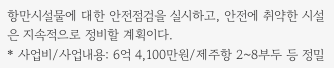항만시설물에 대한 안전점검을 실시하고, 안전에 취약한 시설은 지속적으로 정비할 계획이다.
* 사업비/사업내용: 6억 4,100만원/제주항 2~8부두 등 정밀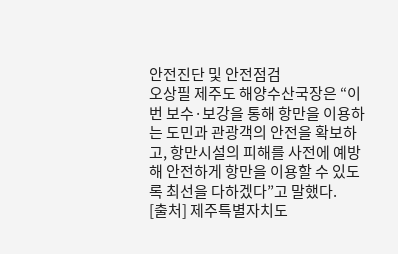안전진단 및 안전점검
오상필 제주도 해양수산국장은 “이번 보수·보강을 통해 항만을 이용하는 도민과 관광객의 안전을 확보하고, 항만시설의 피해를 사전에 예방해 안전하게 항만을 이용할 수 있도록 최선을 다하겠다”고 말했다.
[출처] 제주특별자치도